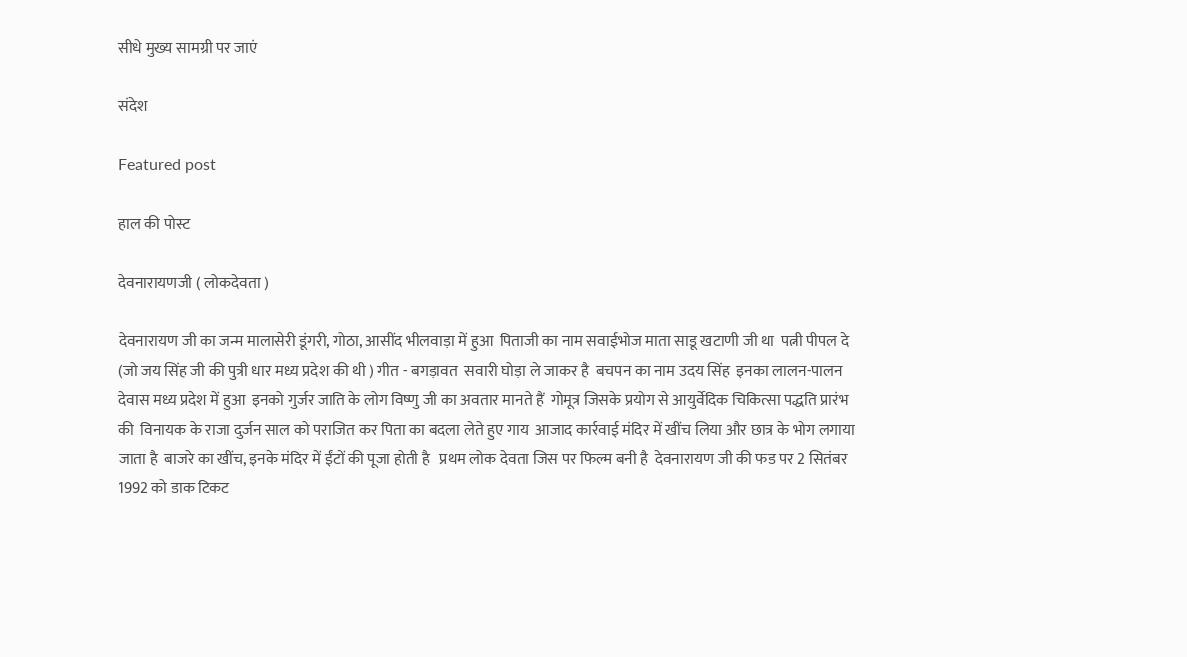सीधे मुख्य सामग्री पर जाएं

संदेश

Featured post

हाल की पोस्ट

देवनारायणजी ( लोकदेवता )

देवनारायण जी का जन्म मालासेरी डूंगरी, गोठा, आसींद भीलवाड़ा में हुआ  पिताजी का नाम सवाईभोज माता साडू खटाणी जी था  पत्नी पीपल दे (जो जय सिंह जी की पुत्री धार मध्य प्रदेश की थी ) गीत - बगड़ावत  सवारी घोड़ा ले जाकर है  बचपन का नाम उदय सिंह  इनका लालन-पालन देवास मध्य प्रदेश में हुआ  इनको गुर्जर जाति के लोग विष्णु जी का अवतार मानते हैं  गोमूत्र जिसके प्रयोग से आयुर्वेदिक चिकित्सा पद्धति प्रारंभ की  विनायक के राजा दुर्जन साल को पराजित कर पिता का बदला लेते हुए गाय  आजाद कार्रवाई मंदिर में खींच लिया और छात्र के भोग लगाया जाता है  बाजरे का खींच, इनके मंदिर में ईंटों की पूजा होती है   प्रथम लोक देवता जिस पर फिल्म बनी है  देवनारायण जी की फड पर 2 सितंबर 1992 को डाक टिकट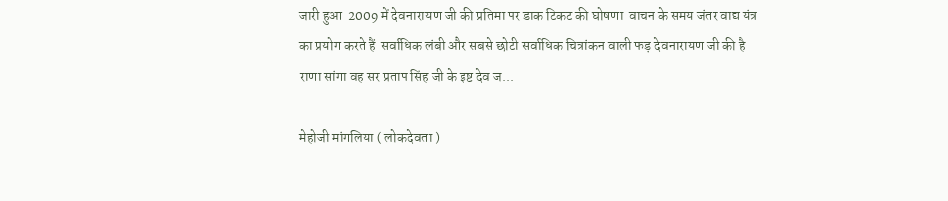जारी हुआ  2009 में देवनारायण जी की प्रतिमा पर डाक टिकट की घोषणा  वाचन के समय जंतर वाद्य यंत्र का प्रयोग करते हैं  सर्वाधिक लंबी और सबसे छोटी सर्वाधिक चित्रांकन वाली फड़ देवनारायण जी की है  राणा सांगा वह सर प्रताप सिंह जी के इष्ट देव ज...

मेहोजी मांगलिया ( लोकदेवता )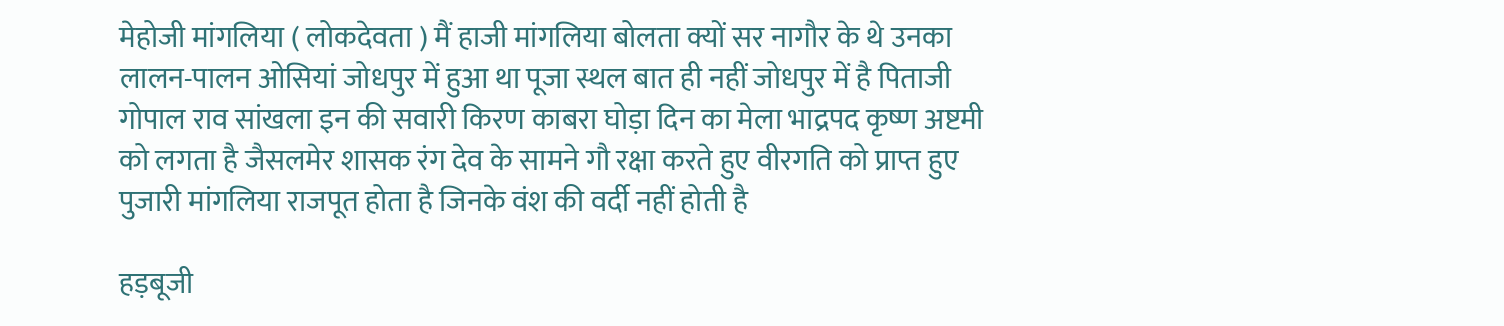मेहोजी मांगलिया ( लोकदेवता ) मैं हाजी मांगलिया बोलता क्यों सर नागौर के थे उनका लालन-पालन ओसियां जोधपुर में हुआ था पूजा स्थल बात ही नहीं जोधपुर में है पिताजी गोपाल राव सांखला इन की सवारी किरण काबरा घोड़ा दिन का मेला भाद्रपद कृष्ण अष्टमी को लगता है जैसलमेर शासक रंग देव के सामने गौ रक्षा करते हुए वीरगति को प्राप्त हुए पुजारी मांगलिया राजपूत होता है जिनके वंश की वर्दी नहीं होती है

हड़बूजी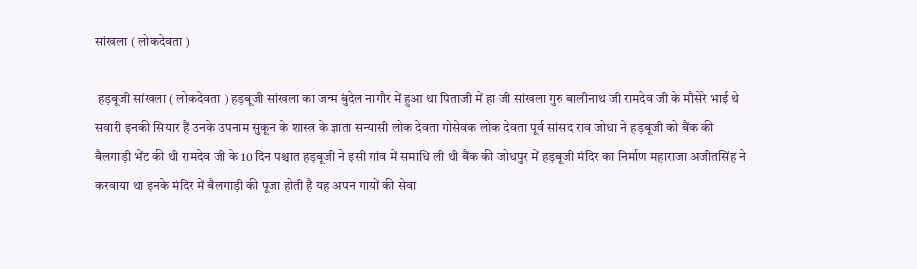सांखला ( लोकदेवता )

 हड़बूजी सांखला ( लोकदेवता ) हड़बूजी सांखला का जन्म बुंदेल नागौर में हुआ था पिताजी में हा जी सांखला गुरु बालीनाथ जी रामदेव जी के मौसेरे भाई थे सवारी इनकी सियार हैं उनके उपनाम सुकून के शास्त्र के ज्ञाता सन्यासी लोक देवता गोसेवक लोक देवता पूर्व सांसद राव जोधा ने हड़बूजी को बैंक की बैलगाड़ी भेंट की थी रामदेव जी के 10 दिन पश्चात हड़बूजी ने इसी गांव में समाधि ली थी बैंक की जोधपुर में हड़बूजी मंदिर का निर्माण महाराजा अजीतसिंह ने करवाया था इनके मंदिर में बैलगाड़ी की पूजा होती है यह अपन गायों की सेवा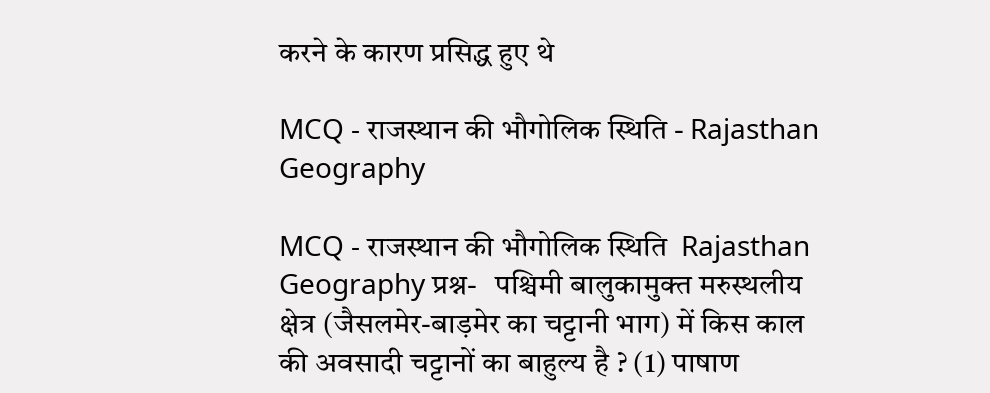करने के कारण प्रसिद्ध हुए थे

MCQ - राजस्थान की भौगोलिक स्थिति - Rajasthan Geography

MCQ - राजस्थान की भौगोलिक स्थिति  Rajasthan Geography प्रश्न-   पश्चिमी बालुकामुक्त मरुस्थलीय क्षेत्र (जैसलमेर-बाड़मेर का चट्टानी भाग) में किस काल की अवसादी चट्टानों का बाहुल्य है ? (1) पाषाण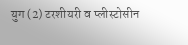युग (2) टरशीयरी व प्लीस्टोसीन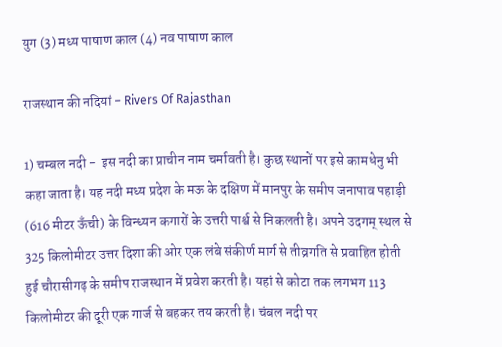युग (3) मध्य पाषाण काल (4) नव पाषाण काल

राजस्थान की नदियां - Rivers Of Rajasthan

1) चम्बल नदी -  इस नदी का प्राचीन नाम चर्मावती है। कुछ स्थानों पर इसे कामधेनु भी कहा जाता है। यह नदी मध्य प्रदेश के मऊ के दक्षिण में मानपुर के समीप जनापाव पहाड़ी (616 मीटर ऊँची) के विन्ध्यन कगारों के उत्तरी पार्श्व से निकलती है। अपने उदगम् स्थल से 325 किलोमीटर उत्तर दिशा की ओर एक लंबे संकीर्ण मार्ग से तीव्रगति से प्रवाहित होती हुई चौरासीगढ़ के समीप राजस्थान में प्रवेश करती है। यहां से कोटा तक लगभग 113 किलोमीटर की दूरी एक गार्ज से बहकर तय करती है। चंबल नदी पर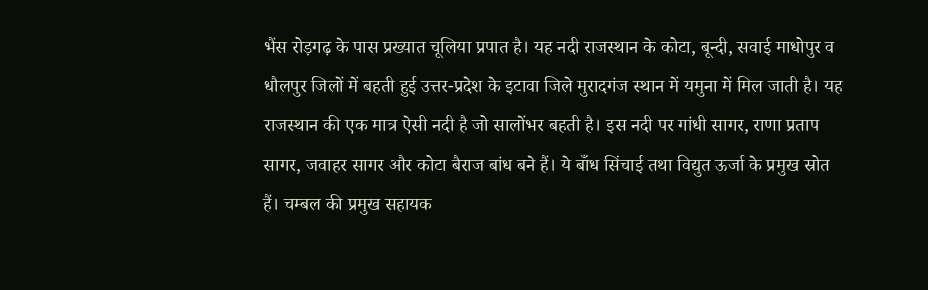भैंस रोड़गढ़ के पास प्रख्यात चूलिया प्रपात है। यह नदी राजस्थान के कोटा, बून्दी, सवाई माधोपुर व धौलपुर जिलों में बहती हुई उत्तर-प्रदेश के इटावा जिले मुरादगंज स्थान में यमुना में मिल जाती है। यह राजस्थान की एक मात्र ऐसी नदी है जो सालोंभर बहती है। इस नदी पर गांधी सागर, राणा प्रताप सागर, जवाहर सागर और कोटा बैराज बांध बने हैं। ये बाँध सिंचाई तथा विद्युत ऊर्जा के प्रमुख स्रोत हैं। चम्बल की प्रमुख सहायक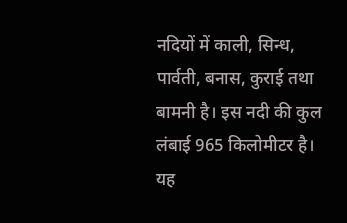नदियों में काली, सिन्ध, पार्वती, बनास, कुराई तथा बामनी है। इस नदी की कुल लंबाई 965 किलोमीटर है। यह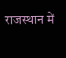राजस्थान में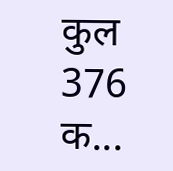कुल 376 क...